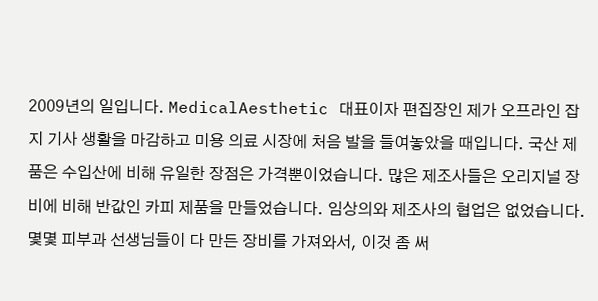2009년의 일입니다. MedicalAesthetic 대표이자 편집장인 제가 오프라인 잡지 기사 생활을 마감하고 미용 의료 시장에 처음 발을 들여놓았을 때입니다. 국산 제품은 수입산에 비해 유일한 장점은 가격뿐이었습니다. 많은 제조사들은 오리지널 장비에 비해 반값인 카피 제품을 만들었습니다. 임상의와 제조사의 협업은 없었습니다. 몇몇 피부과 선생님들이 다 만든 장비를 가져와서, 이것 좀 써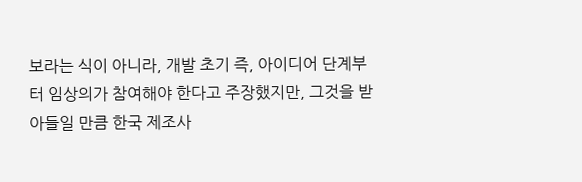보라는 식이 아니라, 개발 초기 즉, 아이디어 단계부터 임상의가 참여해야 한다고 주장했지만, 그것을 받아들일 만큼 한국 제조사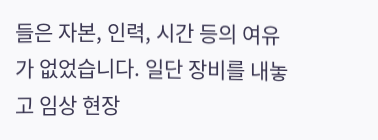들은 자본, 인력, 시간 등의 여유가 없었습니다. 일단 장비를 내놓고 임상 현장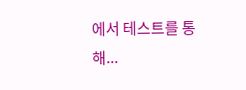에서 테스트를 통해...